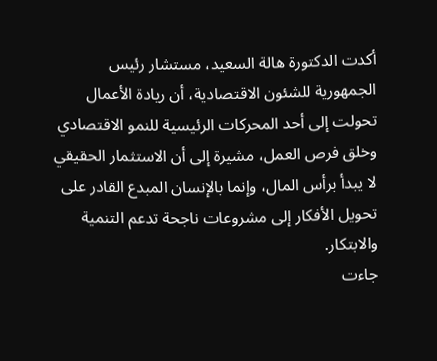أكدت الدكتورة هالة السعيد، مستشار رئيس الجمهورية للشئون الاقتصادية، أن ريادة الأعمال تحولت إلى أحد المحركات الرئيسية للنمو الاقتصادي وخلق فرص العمل، مشيرة إلى أن الاستثمار الحقيقي لا يبدأ برأس المال، وإنما بالإنسان المبدع القادر على تحويل الأفكار إلى مشروعات ناجحة تدعم التنمية والابتكار.
جاءت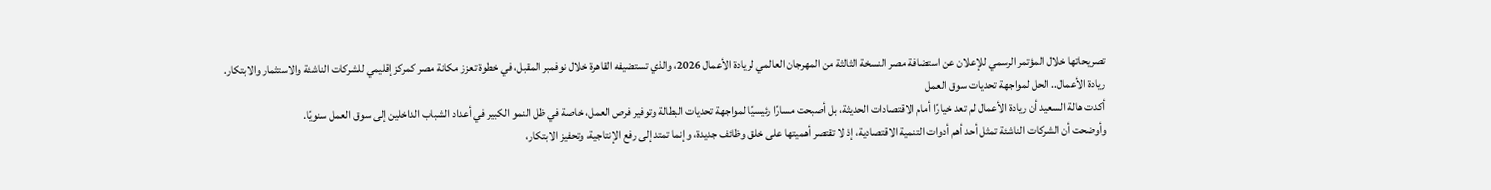تصريحاتها خلال المؤتمر الرسمي للإعلان عن استضافة مصر النسخة الثالثة من المهرجان العالمي لريادة الأعمال 2026، والذي تستضيفه القاهرة خلال نوفمبر المقبل، في خطوة تعزز مكانة مصر كمركز إقليمي للشركات الناشئة والاستثمار والابتكار.
ريادة الأعمال.. الحل لمواجهة تحديات سوق العمل
أكدت هالة السعيد أن ريادة الأعمال لم تعد خيارًا أمام الاقتصادات الحديثة، بل أصبحت مسارًا رئيسيًا لمواجهة تحديات البطالة وتوفير فرص العمل، خاصة في ظل النمو الكبير في أعداد الشباب الداخلين إلى سوق العمل سنويًا.
وأوضحت أن الشركات الناشئة تمثل أحد أهم أدوات التنمية الاقتصادية، إذ لا تقتصر أهميتها على خلق وظائف جديدة، وإنما تمتد إلى رفع الإنتاجية، وتحفيز الابتكار،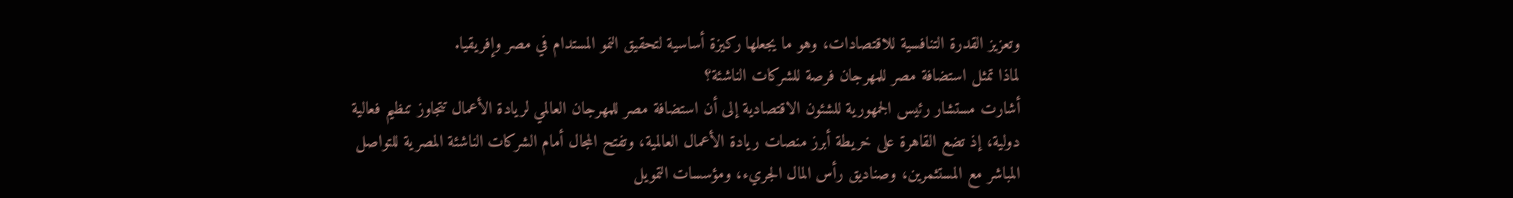وتعزيز القدرة التنافسية للاقتصادات، وهو ما يجعلها ركيزة أساسية لتحقيق النمو المستدام في مصر وإفريقيا.
لماذا تمثل استضافة مصر للمهرجان فرصة للشركات الناشئة؟
أشارت مستشار رئيس الجمهورية للشئون الاقتصادية إلى أن استضافة مصر للمهرجان العالمي لريادة الأعمال تتجاوز تنظيم فعالية دولية، إذ تضع القاهرة على خريطة أبرز منصات ريادة الأعمال العالمية، وتفتح المجال أمام الشركات الناشئة المصرية للتواصل المباشر مع المستثمرين، وصناديق رأس المال الجريء، ومؤسسات التمويل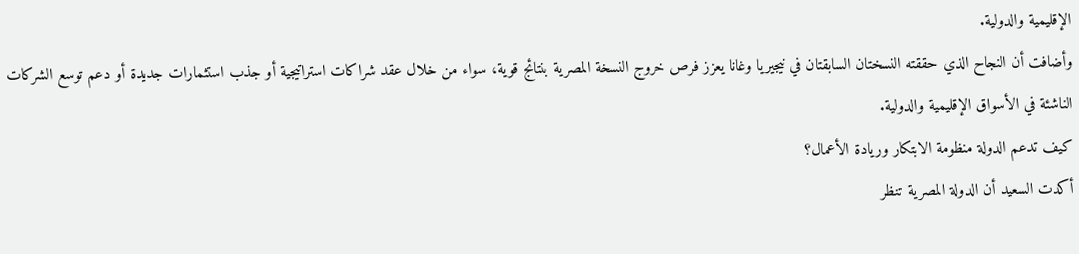الإقليمية والدولية.
وأضافت أن النجاح الذي حققته النسختان السابقتان في نيجيريا وغانا يعزز فرص خروج النسخة المصرية بنتائج قوية، سواء من خلال عقد شراكات استراتيجية أو جذب استثمارات جديدة أو دعم توسع الشركات الناشئة في الأسواق الإقليمية والدولية.
كيف تدعم الدولة منظومة الابتكار وريادة الأعمال؟
أكدت السعيد أن الدولة المصرية تنظر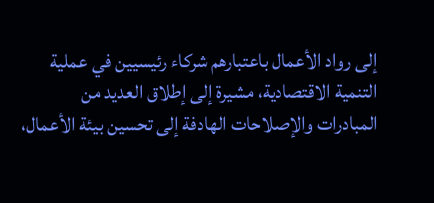إلى رواد الأعمال باعتبارهم شركاء رئيسيين في عملية التنمية الاقتصادية، مشيرة إلى إطلاق العديد من المبادرات والإصلاحات الهادفة إلى تحسين بيئة الأعمال،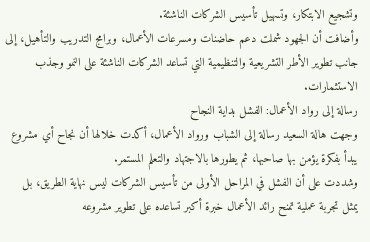وتشجيع الابتكار، وتسهيل تأسيس الشركات الناشئة.
وأضافت أن الجهود شملت دعم حاضنات ومسرعات الأعمال، وبرامج التدريب والتأهيل، إلى جانب تطوير الأطر التشريعية والتنظيمية التي تساعد الشركات الناشئة على النمو وجذب الاستثمارات.
رسالة إلى رواد الأعمال: الفشل بداية النجاح
وجهت هالة السعيد رسالة إلى الشباب ورواد الأعمال، أكدت خلالها أن نجاح أي مشروع يبدأ بفكرة يؤمن بها صاحبها، ثم يطورها بالاجتهاد والتعلم المستمر.
وشددت على أن الفشل في المراحل الأولى من تأسيس الشركات ليس نهاية الطريق، بل يمثل تجربة عملية تمنح رائد الأعمال خبرة أكبر تساعده على تطوير مشروعه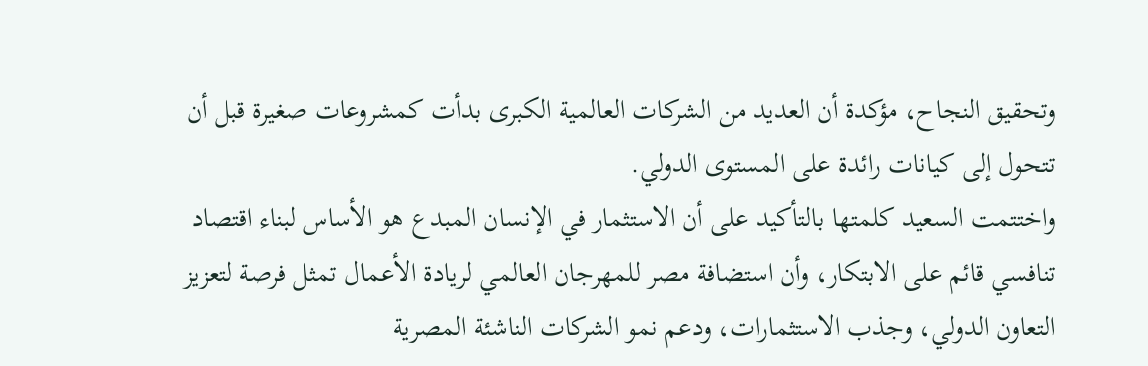وتحقيق النجاح، مؤكدة أن العديد من الشركات العالمية الكبرى بدأت كمشروعات صغيرة قبل أن تتحول إلى كيانات رائدة على المستوى الدولي.
واختتمت السعيد كلمتها بالتأكيد على أن الاستثمار في الإنسان المبدع هو الأساس لبناء اقتصاد تنافسي قائم على الابتكار، وأن استضافة مصر للمهرجان العالمي لريادة الأعمال تمثل فرصة لتعزيز التعاون الدولي، وجذب الاستثمارات، ودعم نمو الشركات الناشئة المصرية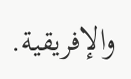والإفريقية.